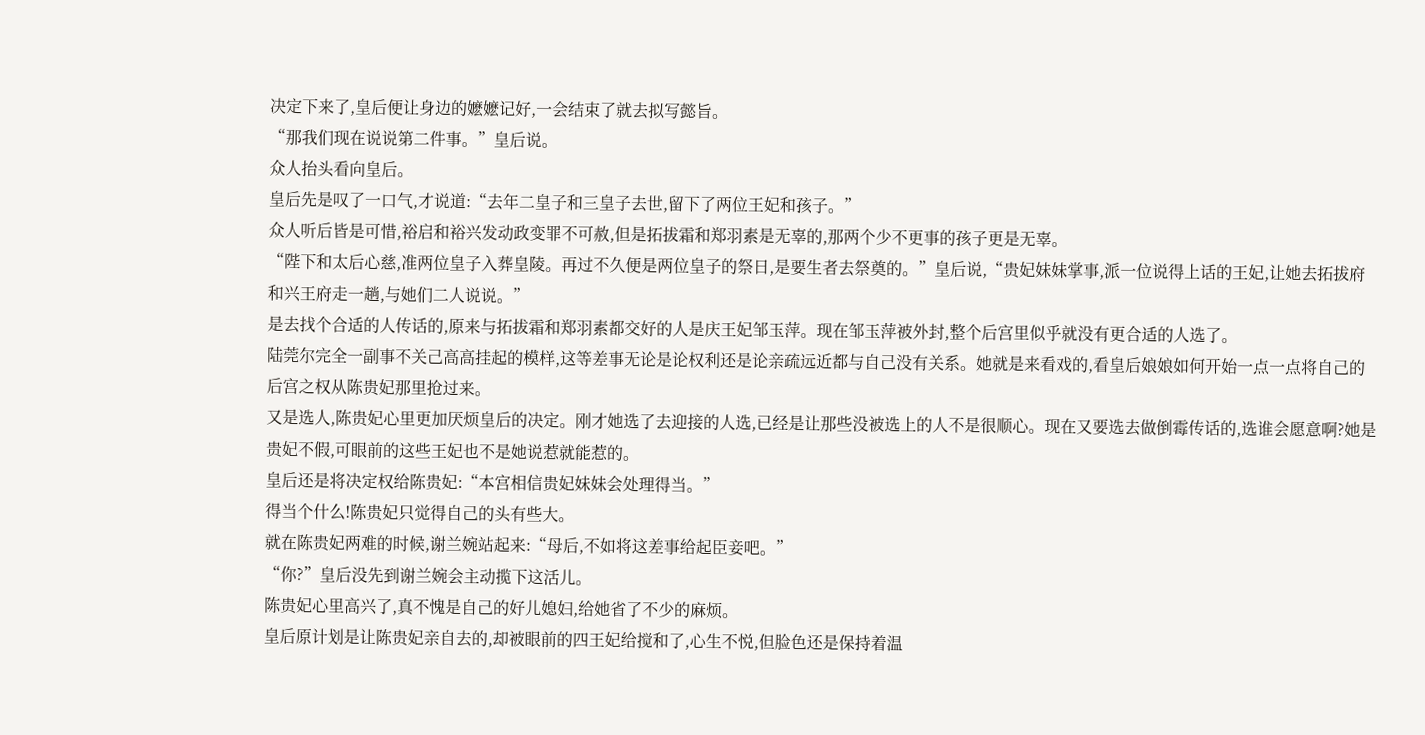决定下来了,皇后便让身边的嬷嬷记好,一会结束了就去拟写懿旨。
“那我们现在说说第二件事。”皇后说。
众人抬头看向皇后。
皇后先是叹了一口气,才说道:“去年二皇子和三皇子去世,留下了两位王妃和孩子。”
众人听后皆是可惜,裕启和裕兴发动政变罪不可赦,但是拓拔霜和郑羽素是无辜的,那两个少不更事的孩子更是无辜。
“陛下和太后心慈,准两位皇子入葬皇陵。再过不久便是两位皇子的祭日,是要生者去祭奠的。”皇后说,“贵妃妹妹掌事,派一位说得上话的王妃,让她去拓拔府和兴王府走一趟,与她们二人说说。”
是去找个合适的人传话的,原来与拓拔霜和郑羽素都交好的人是庆王妃邹玉萍。现在邹玉萍被外封,整个后宫里似乎就没有更合适的人选了。
陆莞尔完全一副事不关己高高挂起的模样,这等差事无论是论权利还是论亲疏远近都与自己没有关系。她就是来看戏的,看皇后娘娘如何开始一点一点将自己的后宫之权从陈贵妃那里抢过来。
又是选人,陈贵妃心里更加厌烦皇后的决定。刚才她选了去迎接的人选,已经是让那些没被选上的人不是很顺心。现在又要选去做倒霉传话的,选谁会愿意啊?她是贵妃不假,可眼前的这些王妃也不是她说惹就能惹的。
皇后还是将决定权给陈贵妃:“本宫相信贵妃妹妹会处理得当。”
得当个什么!陈贵妃只觉得自己的头有些大。
就在陈贵妃两难的时候,谢兰婉站起来:“母后,不如将这差事给起臣妾吧。”
“你?”皇后没先到谢兰婉会主动揽下这活儿。
陈贵妃心里高兴了,真不愧是自己的好儿媳妇,给她省了不少的麻烦。
皇后原计划是让陈贵妃亲自去的,却被眼前的四王妃给搅和了,心生不悦,但脸色还是保持着温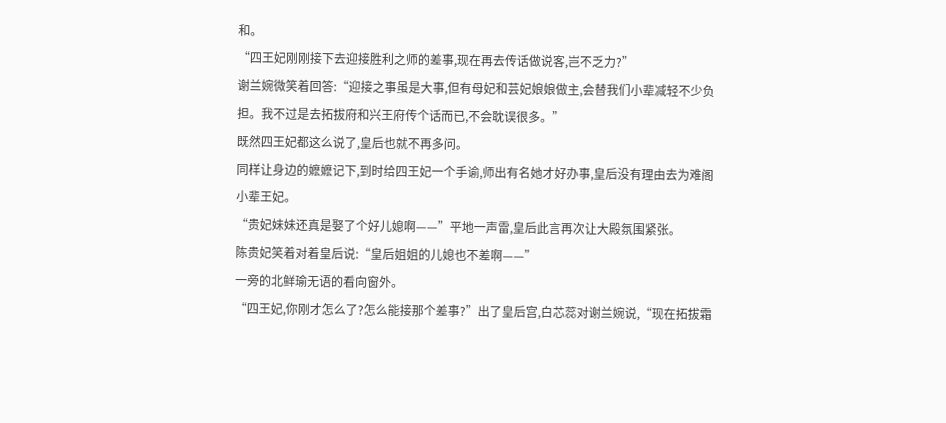和。
“四王妃刚刚接下去迎接胜利之师的差事,现在再去传话做说客,岂不乏力?”
谢兰婉微笑着回答:“迎接之事虽是大事,但有母妃和芸妃娘娘做主,会替我们小辈减轻不少负担。我不过是去拓拔府和兴王府传个话而已,不会耽误很多。”
既然四王妃都这么说了,皇后也就不再多问。
同样让身边的嬷嬷记下,到时给四王妃一个手谕,师出有名她才好办事,皇后没有理由去为难阁小辈王妃。
“贵妃妹妹还真是娶了个好儿媳啊——”平地一声雷,皇后此言再次让大殿氛围紧张。
陈贵妃笑着对着皇后说:“皇后姐姐的儿媳也不差啊——”
一旁的北鲜瑜无语的看向窗外。
“四王妃,你刚才怎么了?怎么能接那个差事?”出了皇后宫,白芯蕊对谢兰婉说,“现在拓拔霜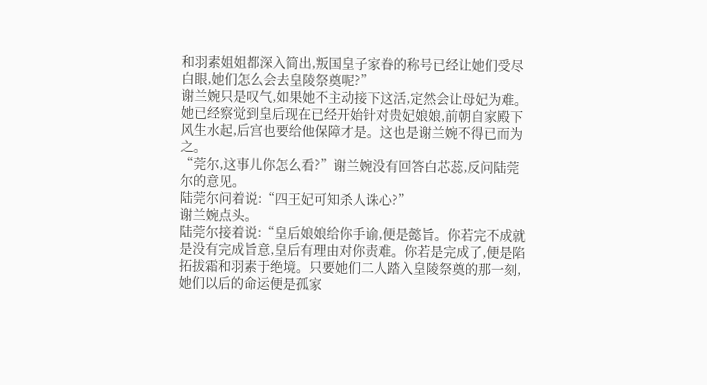和羽素姐姐都深入简出,叛国皇子家眷的称号已经让她们受尽白眼,她们怎么会去皇陵祭奠呢?”
谢兰婉只是叹气,如果她不主动接下这活,定然会让母妃为难。她已经察觉到皇后现在已经开始针对贵妃娘娘,前朝自家殿下风生水起,后宫也要给他保障才是。这也是谢兰婉不得已而为之。
“莞尔,这事儿你怎么看?”谢兰婉没有回答白芯蕊,反问陆莞尔的意见。
陆莞尔问着说:“四王妃可知杀人诛心?”
谢兰婉点头。
陆莞尔接着说:“皇后娘娘给你手谕,便是懿旨。你若完不成就是没有完成旨意,皇后有理由对你责难。你若是完成了,便是陷拓拔霜和羽素于绝境。只要她们二人踏入皇陵祭奠的那一刻,她们以后的命运便是孤家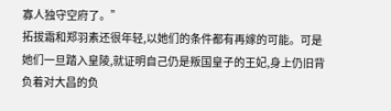寡人独守空府了。”
拓拔霜和郑羽素还很年轻,以她们的条件都有再嫁的可能。可是她们一旦踏入皇陵,就证明自己仍是叛国皇子的王妃,身上仍旧背负着对大昌的负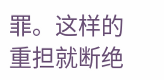罪。这样的重担就断绝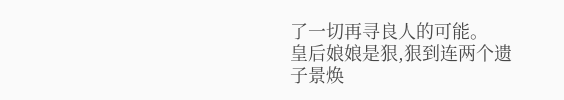了一切再寻良人的可能。
皇后娘娘是狠,狠到连两个遗子景焕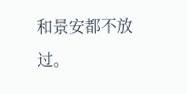和景安都不放过。